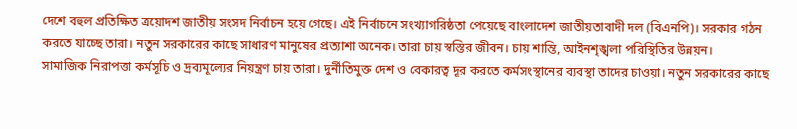দেশে বহুল প্রতিক্ষিত ত্রয়োদশ জাতীয় সংসদ নির্বাচন হয়ে গেছে। এই নির্বাচনে সংখ্যাগরিষ্ঠতা পেয়েছে বাংলাদেশ জাতীয়তাবাদী দল (বিএনপি)। সরকার গঠন করতে যাচ্ছে তারা। নতুন সরকারের কাছে সাধারণ মানুষের প্রত্যাশা অনেক। তারা চায় স্বস্তির জীবন। চায় শান্তি, আইনশৃঙ্খলা পরিস্থিতির উন্নয়ন।
সামাজিক নিরাপত্তা কর্মসূচি ও দ্রব্যমূল্যের নিয়ন্ত্রণ চায় তারা। দুর্নীতিমুক্ত দেশ ও বেকারত্ব দূর করতে কর্মসংস্থানের ব্যবস্থা তাদের চাওয়া। নতুন সরকারের কাছে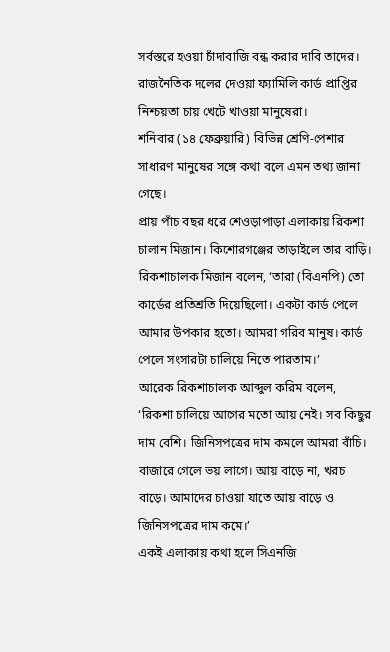সর্বস্তরে হওয়া চাঁদাবাজি বন্ধ করার দাবি তাদের। রাজনৈতিক দলের দেওয়া ফ্যামিলি কার্ড প্রাপ্তির নিশ্চয়তা চায় খেটে খাওয়া মানুষেরা।
শনিবার (১৪ ফেব্রুয়ারি) বিভিন্ন শ্রেণি-পেশার সাধারণ মানুষের সঙ্গে কথা বলে এমন তথ্য জানা গেছে।
প্রায় পাঁচ বছর ধরে শেওড়াপাড়া এলাকায় রিকশা চালান মিজান। কিশোরগঞ্জের তাড়াইলে তার বাড়ি। রিকশাচালক মিজান বলেন, ‘তারা (বিএনপি) তো কার্ডের প্রতিশ্রতি দিয়েছিলো। একটা কার্ড পেলে আমার উপকার হতো। আমরা গরিব মানুষ। কার্ড পেলে সংসারটা চালিয়ে নিতে পারতাম।’
আরেক রিকশাচালক আব্দুল করিম বলেন, ‘রিকশা চালিয়ে আগের মতো আয় নেই। সব কিছুর দাম বেশি। জিনিসপত্রের দাম কমলে আমরা বাঁচি। বাজারে গেলে ভয় লাগে। আয় বাড়ে না, খরচ বাড়ে। আমাদের চাওয়া যাতে আয় বাড়ে ও জিনিসপত্রের দাম কমে।’
একই এলাকায় কথা হলে সিএনজি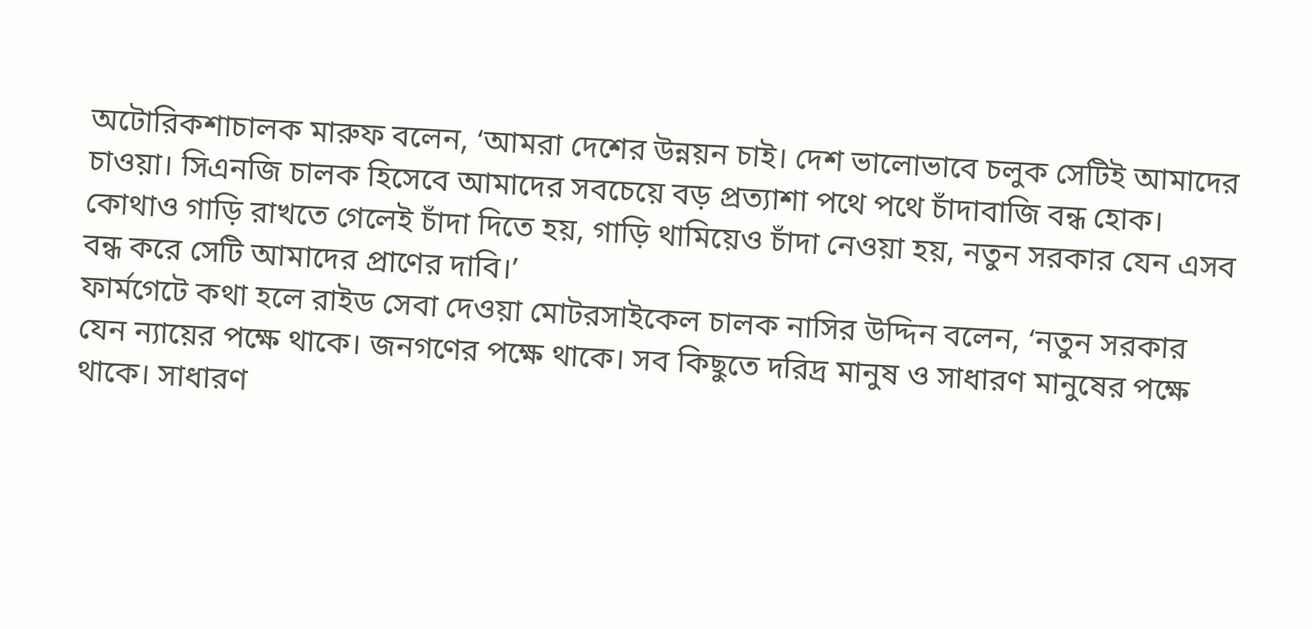অটোরিকশাচালক মারুফ বলেন, ‘আমরা দেশের উন্নয়ন চাই। দেশ ভালোভাবে চলুক সেটিই আমাদের চাওয়া। সিএনজি চালক হিসেবে আমাদের সবচেয়ে বড় প্রত্যাশা পথে পথে চাঁদাবাজি বন্ধ হোক। কোথাও গাড়ি রাখতে গেলেই চাঁদা দিতে হয়, গাড়ি থামিয়েও চাঁদা নেওয়া হয়, নতুন সরকার যেন এসব বন্ধ করে সেটি আমাদের প্রাণের দাবি।’
ফার্মগেটে কথা হলে রাইড সেবা দেওয়া মোটরসাইকেল চালক নাসির উদ্দিন বলেন, ‘নতুন সরকার যেন ন্যায়ের পক্ষে থাকে। জনগণের পক্ষে থাকে। সব কিছুতে দরিদ্র মানুষ ও সাধারণ মানুষের পক্ষে থাকে। সাধারণ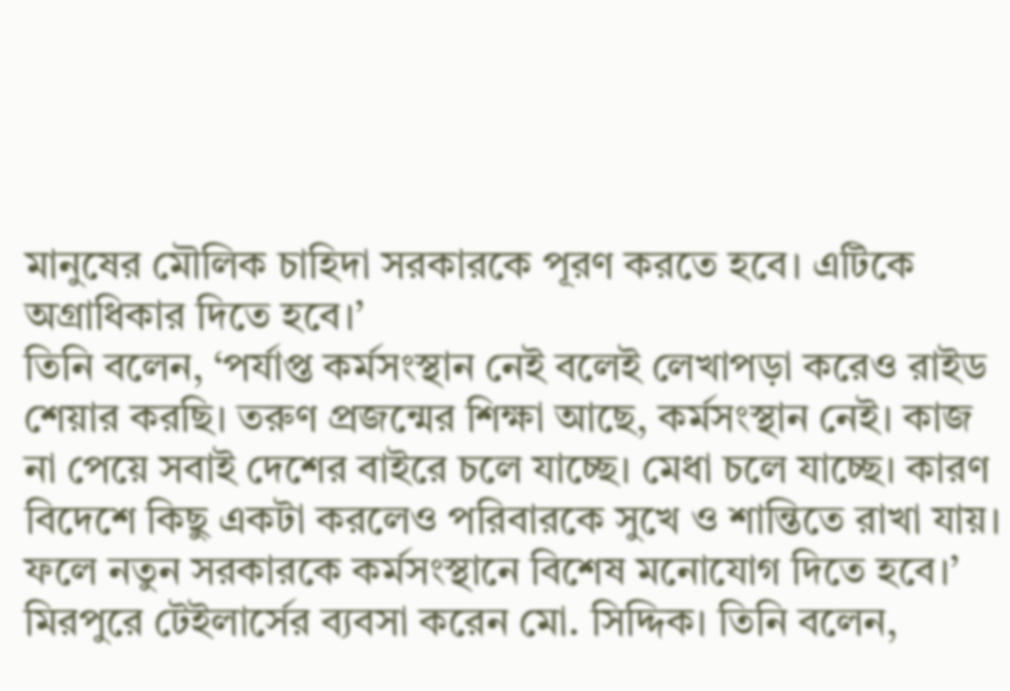মানুষের মৌলিক চাহিদা সরকারকে পূরণ করতে হবে। এটিকে অগ্রাধিকার দিতে হবে।’
তিনি বলেন, ‘পর্যাপ্ত কর্মসংস্থান নেই বলেই লেখাপড়া করেও রাইড শেয়ার করছি। তরুণ প্রজন্মের শিক্ষা আছে, কর্মসংস্থান নেই। কাজ না পেয়ে সবাই দেশের বাইরে চলে যাচ্ছে। মেধা চলে যাচ্ছে। কারণ বিদেশে কিছু একটা করলেও পরিবারকে সুখে ও শান্তিতে রাখা যায়। ফলে নতুন সরকারকে কর্মসংস্থানে বিশেষ মনোযোগ দিতে হবে।’
মিরপুরে টেইলার্সের ব্যবসা করেন মো. সিদ্দিক। তিনি বলেন,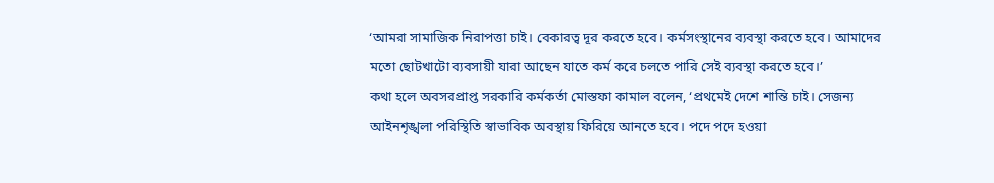‘আমরা সামাজিক নিরাপত্তা চাই। বেকারত্ব দূর করতে হবে। কর্মসংস্থানের ব্যবস্থা করতে হবে। আমাদের মতো ছোটখাটো ব্যবসায়ী যারা আছেন যাতে কর্ম করে চলতে পারি সেই ব্যবস্থা করতে হবে।’
কথা হলে অবসরপ্রাপ্ত সরকারি কর্মকর্তা মোস্তফা কামাল বলেন, ‘প্রথমেই দেশে শান্তি চাই। সেজন্য আইনশৃঙ্খলা পরিস্থিতি স্বাভাবিক অবস্থায় ফিরিয়ে আনতে হবে। পদে পদে হওয়া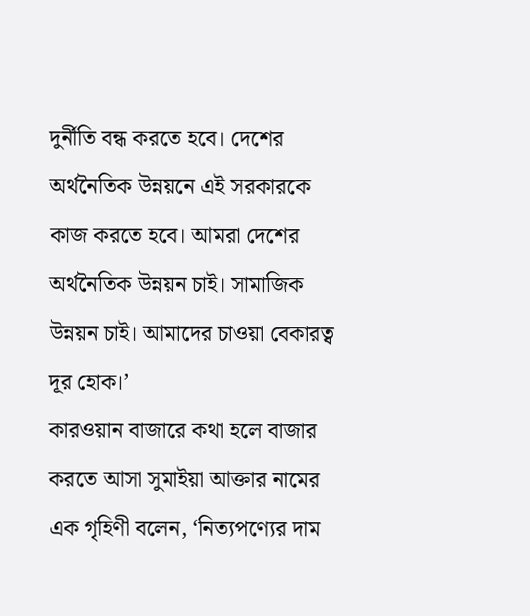দুর্নীতি বন্ধ করতে হবে। দেশের অর্থনৈতিক উন্নয়নে এই সরকারকে কাজ করতে হবে। আমরা দেশের অর্থনৈতিক উন্নয়ন চাই। সামাজিক উন্নয়ন চাই। আমাদের চাওয়া বেকারত্ব দূর হোক।’
কারওয়ান বাজারে কথা হলে বাজার করতে আসা সুমাইয়া আক্তার নামের এক গৃহিণী বলেন, ‘নিত্যপণ্যের দাম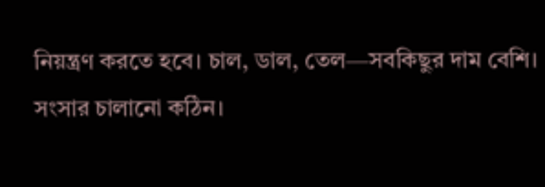নিয়ন্ত্রণ করতে হবে। চাল, ডাল, তেল—সবকিছুর দাম বেশি। সংসার চালানো কঠিন।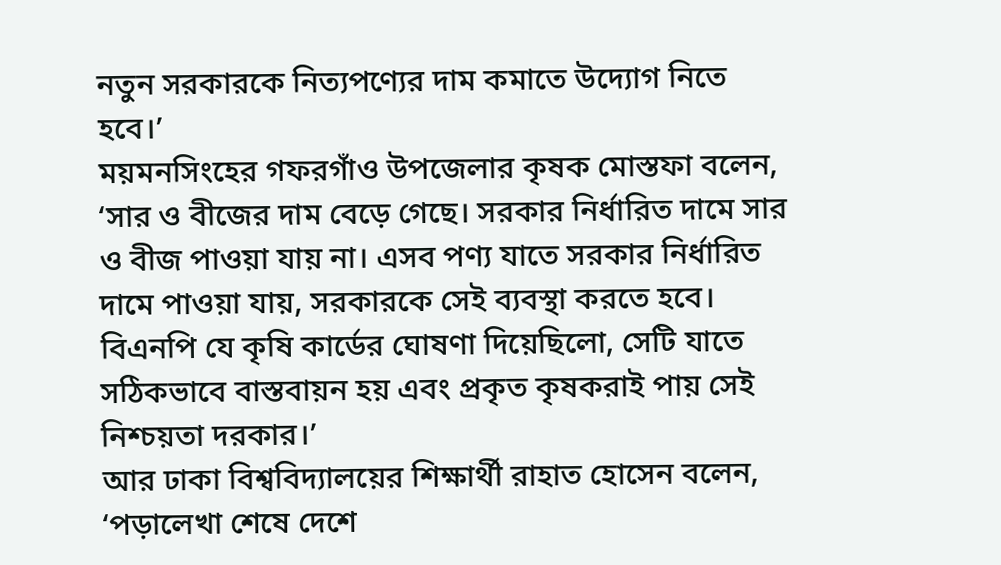নতুন সরকারকে নিত্যপণ্যের দাম কমাতে উদ্যোগ নিতে হবে।’
ময়মনসিংহের গফরগাঁও উপজেলার কৃষক মোস্তফা বলেন, ‘সার ও বীজের দাম বেড়ে গেছে। সরকার নির্ধারিত দামে সার ও বীজ পাওয়া যায় না। এসব পণ্য যাতে সরকার নির্ধারিত দামে পাওয়া যায়, সরকারকে সেই ব্যবস্থা করতে হবে। বিএনপি যে কৃষি কার্ডের ঘোষণা দিয়েছিলো, সেটি যাতে সঠিকভাবে বাস্তবায়ন হয় এবং প্রকৃত কৃষকরাই পায় সেই নিশ্চয়তা দরকার।’
আর ঢাকা বিশ্ববিদ্যালয়ের শিক্ষার্থী রাহাত হোসেন বলেন, ‘পড়ালেখা শেষে দেশে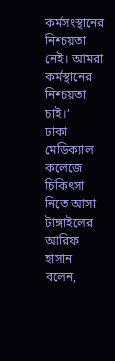কর্মসংস্থানের নিশ্চয়তা নেই। আমরা কর্মস্থানের নিশ্চয়তা চাই।’
ঢাকা মেডিক্যাল কলেজে চিকিৎসা নিতে আসা টাঙ্গাইলের আরিফ হাসান বলেন,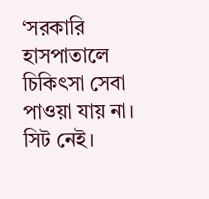‘সরকারি হাসপাতালে চিকিৎসা সেবা পাওয়া যায় না। সিট নেই।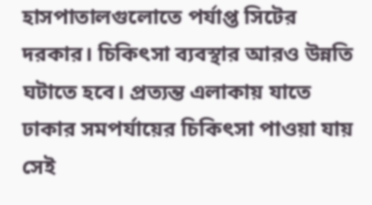হাসপাতালগুলোতে পর্যাপ্ত সিটের দরকার। চিকিৎসা ব্যবস্থার আরও উন্নতি ঘটাতে হবে। প্রত্যন্ত এলাকায় যাতে ঢাকার সমপর্যায়ের চিকিৎসা পাওয়া যায় সেই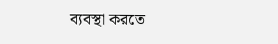ব্যবস্থা করতে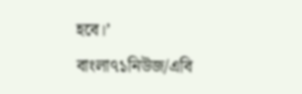হবে।’
বাংলা৭১নিউজ/এবি